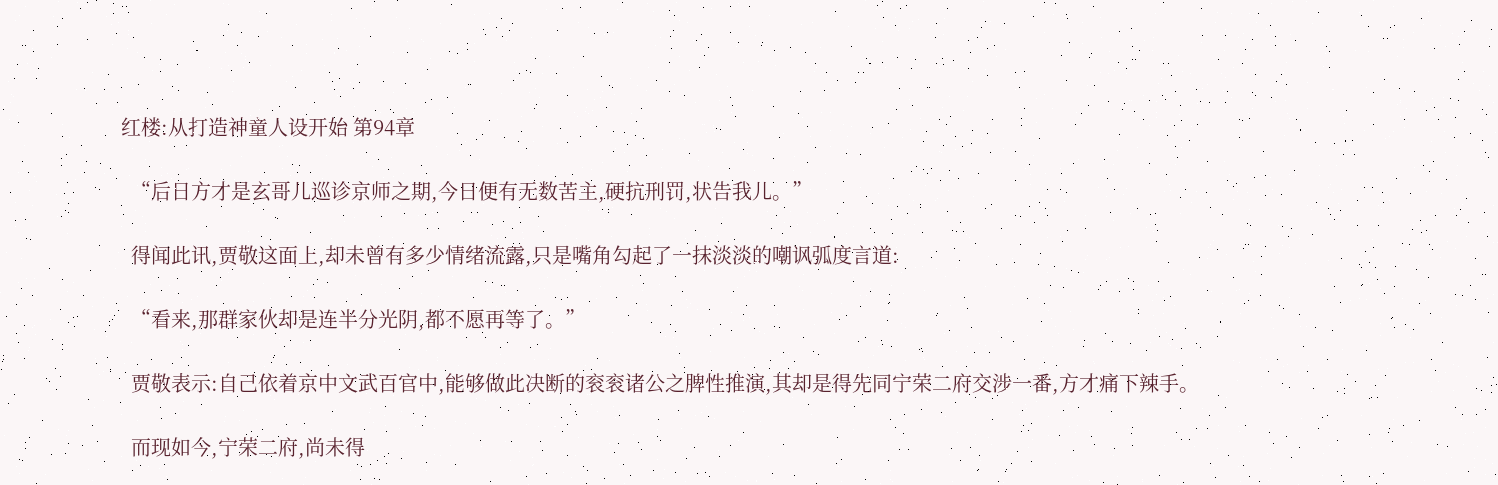红楼:从打造神童人设开始 第94章

  “后日方才是玄哥儿巡诊京师之期,今日便有无数苦主,硬抗刑罚,状告我儿。”

  得闻此讯,贾敬这面上,却未曾有多少情绪流露,只是嘴角勾起了一抹淡淡的嘲讽弧度言道:

  “看来,那群家伙却是连半分光阴,都不愿再等了。”

  贾敬表示:自己依着京中文武百官中,能够做此决断的衮衮诸公之脾性推演,其却是得先同宁荣二府交涉一番,方才痛下辣手。

  而现如今,宁荣二府,尚未得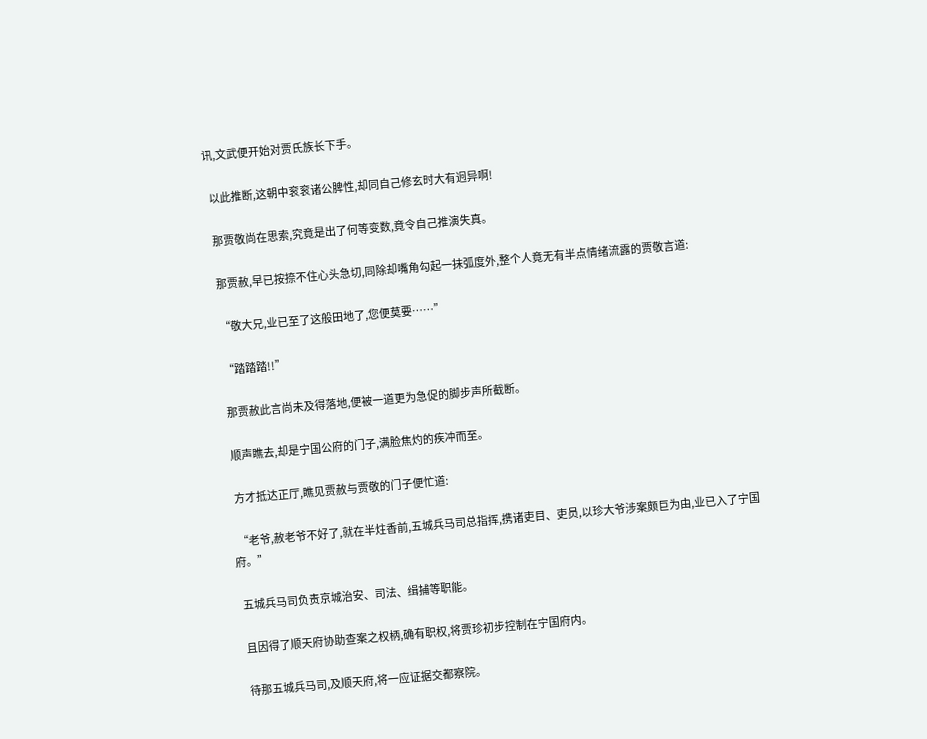讯,文武便开始对贾氏族长下手。

  以此推断,这朝中衮衮诸公脾性,却同自己修玄时大有迥异啊!

  那贾敬尚在思索,究竟是出了何等变数,竟令自己推演失真。

  那贾赦,早已按捺不住心头急切,同除却嘴角勾起一抹弧度外,整个人竟无有半点情绪流露的贾敬言道:

  “敬大兄,业已至了这般田地了,您便莫要……”

  “踏踏踏!!”

  那贾赦此言尚未及得落地,便被一道更为急促的脚步声所截断。

  顺声瞧去,却是宁国公府的门子,满脸焦灼的疾冲而至。

  方才抵达正厅,瞧见贾赦与贾敬的门子便忙道:

  “老爷,赦老爷不好了,就在半炷香前,五城兵马司总指挥,携诸吏目、吏员,以珍大爷涉案颇巨为由,业已入了宁国府。”

  五城兵马司负责京城治安、司法、缉捕等职能。

  且因得了顺天府协助查案之权柄,确有职权,将贾珍初步控制在宁国府内。

  待那五城兵马司,及顺天府,将一应证据交都察院。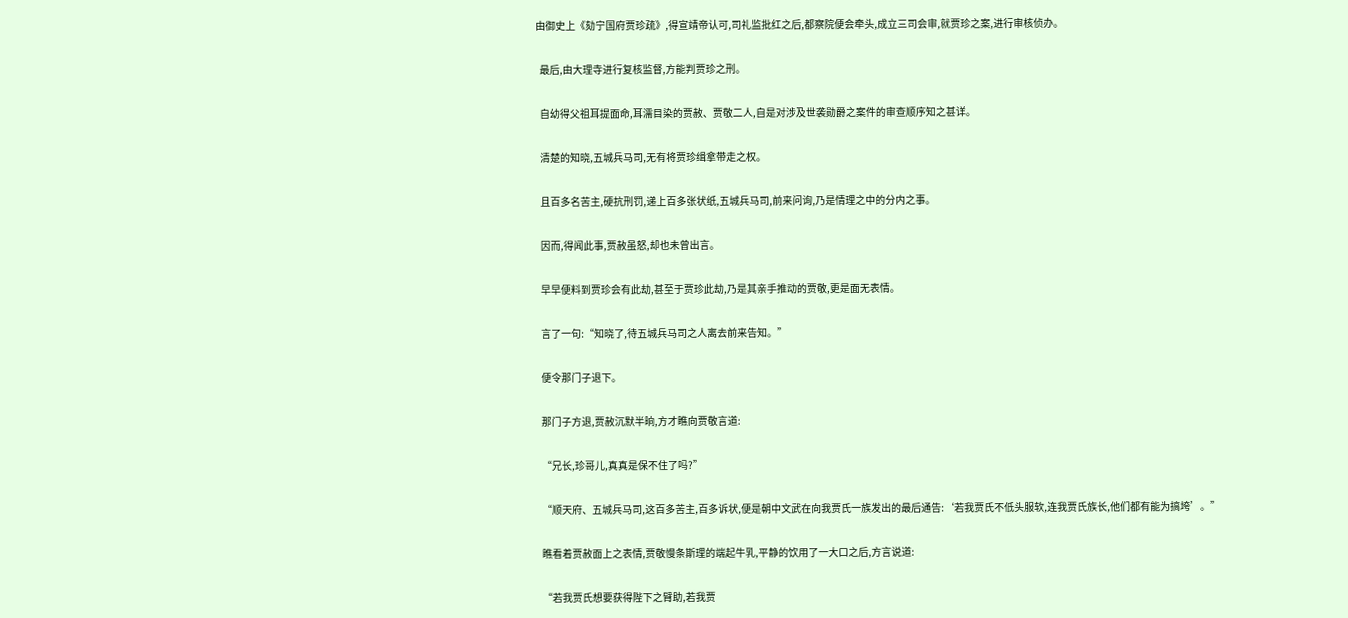由御史上《劾宁国府贾珍疏》,得宣靖帝认可,司礼监批红之后,都察院便会牵头,成立三司会审,就贾珍之案,进行审核侦办。

  最后,由大理寺进行复核监督,方能判贾珍之刑。

  自幼得父祖耳提面命,耳濡目染的贾赦、贾敬二人,自是对涉及世袭勋爵之案件的审查顺序知之甚详。

  清楚的知晓,五城兵马司,无有将贾珍缉拿带走之权。

  且百多名苦主,硬抗刑罚,递上百多张状纸,五城兵马司,前来问询,乃是情理之中的分内之事。

  因而,得闻此事,贾赦虽怒,却也未曾出言。

  早早便料到贾珍会有此劫,甚至于贾珍此劫,乃是其亲手推动的贾敬,更是面无表情。

  言了一句:“知晓了,待五城兵马司之人离去前来告知。”

  便令那门子退下。

  那门子方退,贾赦沉默半晌,方才瞧向贾敬言道:

  “兄长,珍哥儿,真真是保不住了吗?”

  “顺天府、五城兵马司,这百多苦主,百多诉状,便是朝中文武在向我贾氏一族发出的最后通告:‘若我贾氏不低头服软,连我贾氏族长,他们都有能为搞垮’。”

  瞧看着贾赦面上之表情,贾敬慢条斯理的端起牛乳,平静的饮用了一大口之后,方言说道:

  “若我贾氏想要获得陛下之臂助,若我贾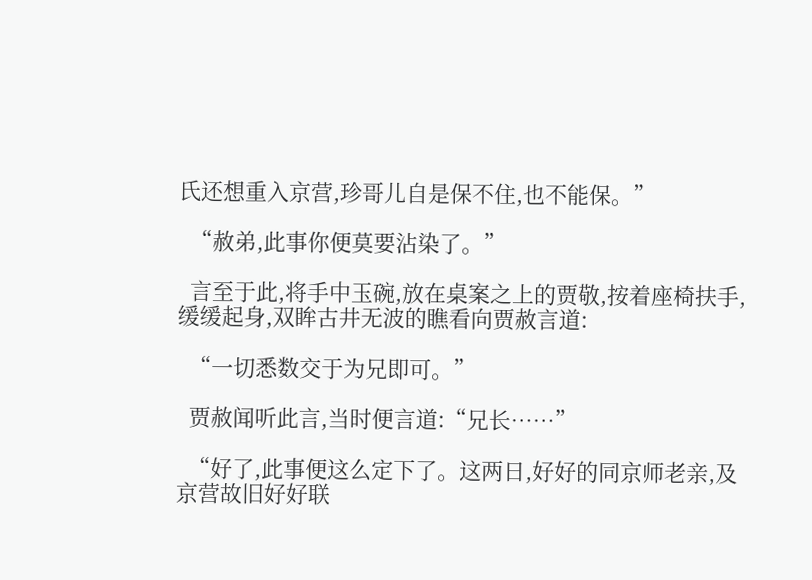氏还想重入京营,珍哥儿自是保不住,也不能保。”

  “赦弟,此事你便莫要沾染了。”

  言至于此,将手中玉碗,放在桌案之上的贾敬,按着座椅扶手,缓缓起身,双眸古井无波的瞧看向贾赦言道:

  “一切悉数交于为兄即可。”

  贾赦闻听此言,当时便言道:“兄长……”

  “好了,此事便这么定下了。这两日,好好的同京师老亲,及京营故旧好好联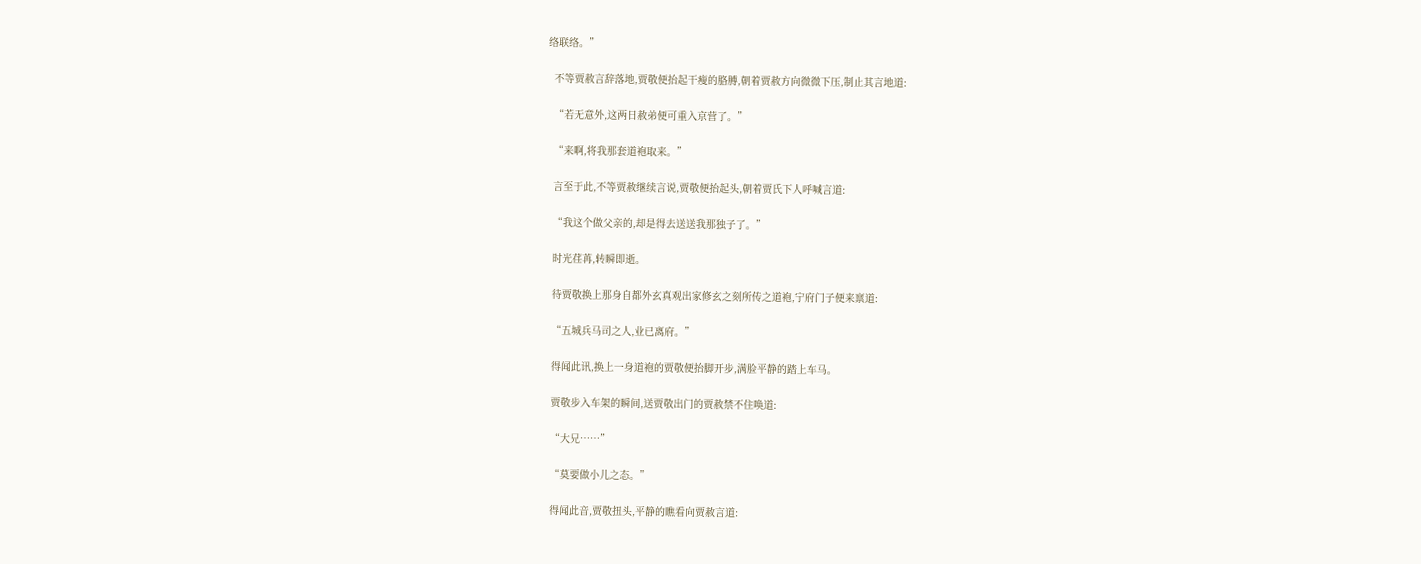络联络。”

  不等贾赦言辞落地,贾敬便抬起干瘦的胳膊,朝着贾赦方向微微下压,制止其言地道:

  “若无意外,这两日赦弟便可重入京营了。”

  “来啊,将我那套道袍取来。”

  言至于此,不等贾赦继续言说,贾敬便抬起头,朝着贾氏下人呼喊言道:

  “我这个做父亲的,却是得去送送我那独子了。”

  时光荏苒,转瞬即逝。

  待贾敬换上那身自都外玄真观出家修玄之刻所传之道袍,宁府门子便来禀道:

  “五城兵马司之人,业已离府。”

  得闻此讯,换上一身道袍的贾敬便抬脚开步,满脸平静的踏上车马。

  贾敬步入车架的瞬间,送贾敬出门的贾赦禁不住唤道:

  “大兄……”

  “莫要做小儿之态。”

  得闻此音,贾敬扭头,平静的瞧看向贾赦言道: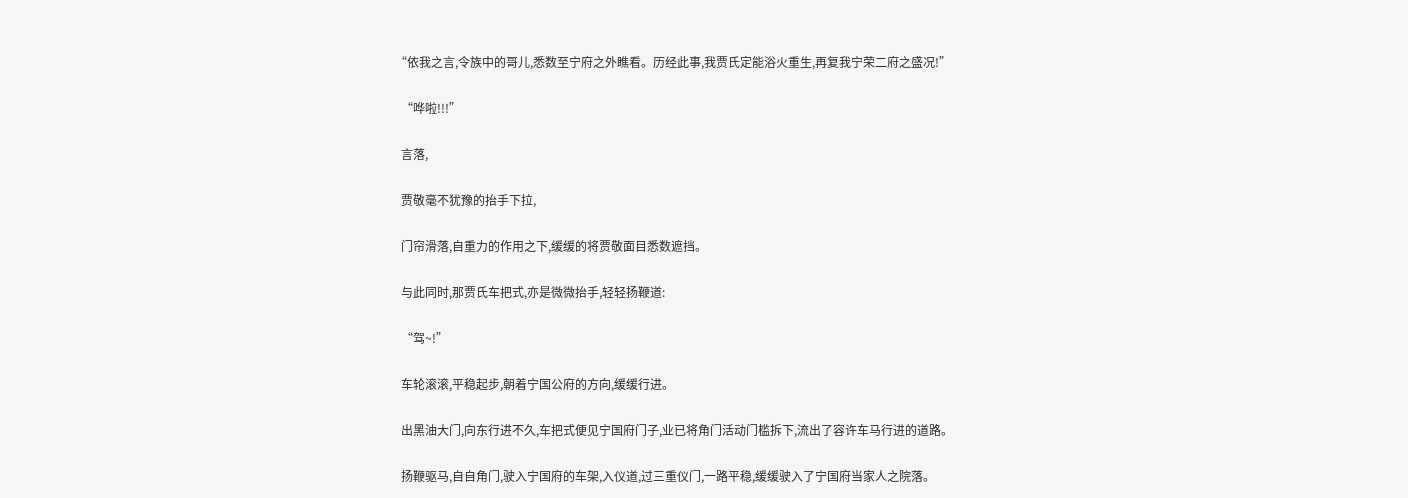“依我之言,令族中的哥儿,悉数至宁府之外瞧看。历经此事,我贾氏定能浴火重生,再复我宁荣二府之盛况!”

  “哗啦!!!”

  言落,

  贾敬毫不犹豫的抬手下拉,

  门帘滑落,自重力的作用之下,缓缓的将贾敬面目悉数遮挡。

  与此同时,那贾氏车把式,亦是微微抬手,轻轻扬鞭道:

  “驾~!”

  车轮滚滚,平稳起步,朝着宁国公府的方向,缓缓行进。

  出黑油大门,向东行进不久,车把式便见宁国府门子,业已将角门活动门槛拆下,流出了容许车马行进的道路。

  扬鞭驱马,自自角门,驶入宁国府的车架,入仪道,过三重仪门,一路平稳,缓缓驶入了宁国府当家人之院落。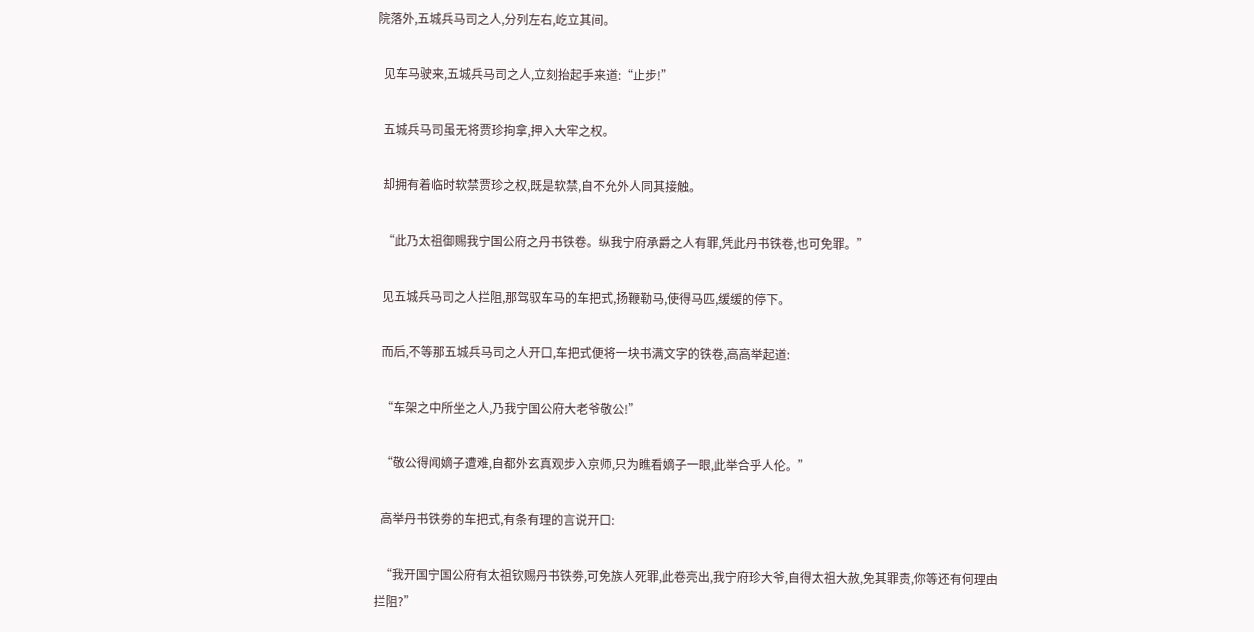院落外,五城兵马司之人,分列左右,屹立其间。

  见车马驶来,五城兵马司之人,立刻抬起手来道:“止步!”

  五城兵马司虽无将贾珍拘拿,押入大牢之权。

  却拥有着临时软禁贾珍之权,既是软禁,自不允外人同其接触。

  “此乃太祖御赐我宁国公府之丹书铁卷。纵我宁府承爵之人有罪,凭此丹书铁卷,也可免罪。”

  见五城兵马司之人拦阻,那驾驭车马的车把式,扬鞭勒马,使得马匹,缓缓的停下。

  而后,不等那五城兵马司之人开口,车把式便将一块书满文字的铁卷,高高举起道:

  “车架之中所坐之人,乃我宁国公府大老爷敬公!”

  “敬公得闻嫡子遭难,自都外玄真观步入京师,只为瞧看嫡子一眼,此举合乎人伦。”

  高举丹书铁劵的车把式,有条有理的言说开口:

  “我开国宁国公府有太祖钦赐丹书铁劵,可免族人死罪,此卷亮出,我宁府珍大爷,自得太祖大赦,免其罪责,你等还有何理由拦阻?”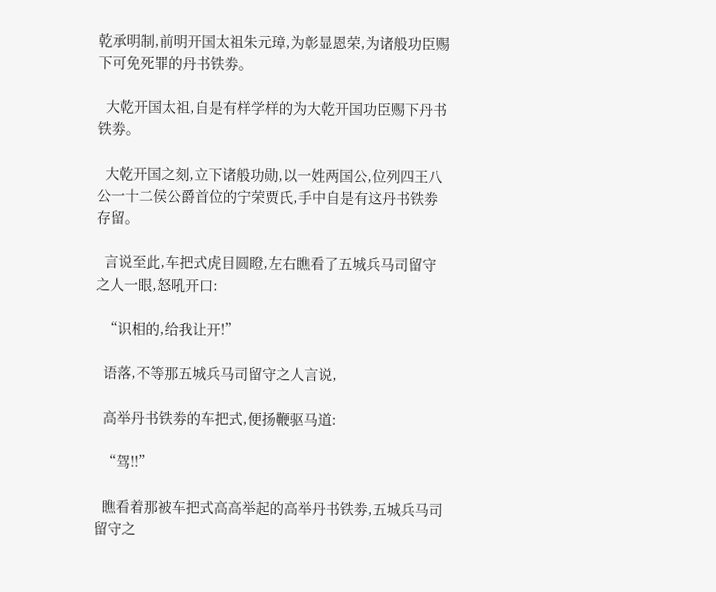乾承明制,前明开国太祖朱元璋,为彰显恩荣,为诸般功臣赐下可免死罪的丹书铁劵。

  大乾开国太祖,自是有样学样的为大乾开国功臣赐下丹书铁劵。

  大乾开国之刻,立下诸般功勋,以一姓两国公,位列四王八公一十二侯公爵首位的宁荣贾氏,手中自是有这丹书铁劵存留。

  言说至此,车把式虎目圆瞪,左右瞧看了五城兵马司留守之人一眼,怒吼开口:

  “识相的,给我让开!”

  语落,不等那五城兵马司留守之人言说,

  高举丹书铁劵的车把式,便扬鞭驱马道:

  “驾!!”

  瞧看着那被车把式高高举起的高举丹书铁劵,五城兵马司留守之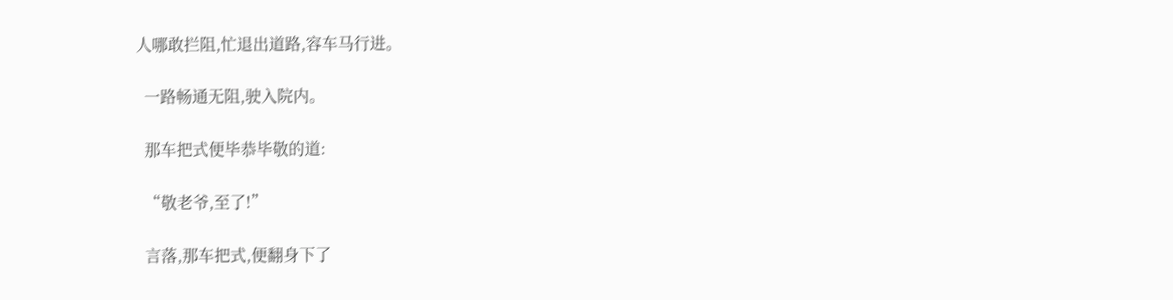人哪敢拦阻,忙退出道路,容车马行进。

  一路畅通无阻,驶入院内。

  那车把式便毕恭毕敬的道:

  “敬老爷,至了!”

  言落,那车把式,便翻身下了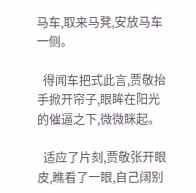马车,取来马凳,安放马车一侧。

  得闻车把式此言,贾敬抬手掀开帘子,眼眸在阳光的催逼之下,微微眯起。

  适应了片刻,贾敬张开眼皮,瞧看了一眼,自己阔别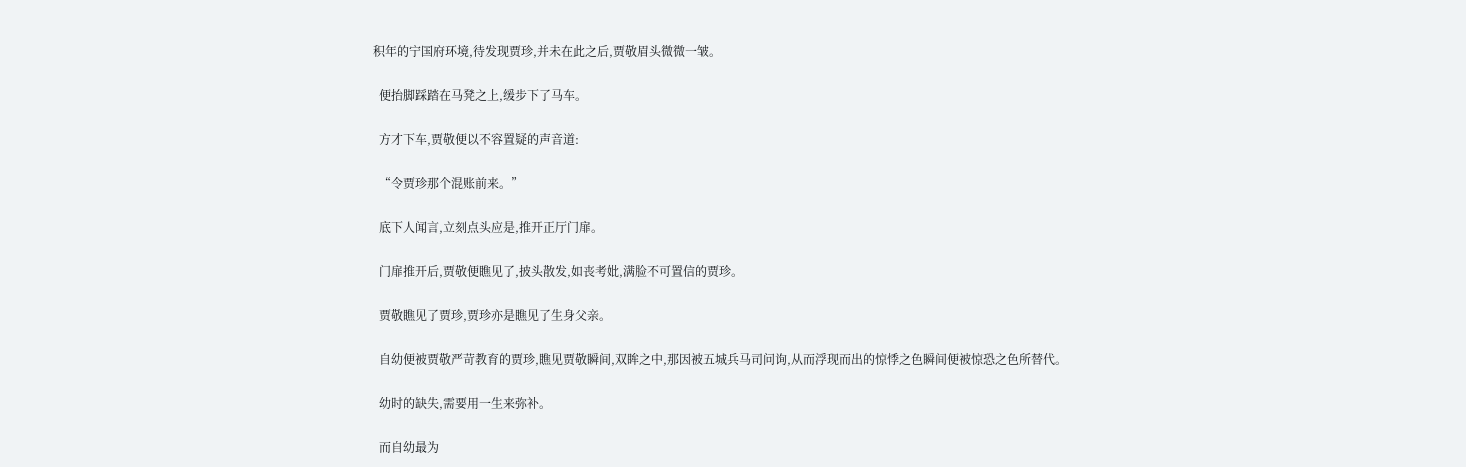积年的宁国府环境,待发现贾珍,并未在此之后,贾敬眉头微微一皱。

  便抬脚踩踏在马凳之上,缓步下了马车。

  方才下车,贾敬便以不容置疑的声音道:

  “令贾珍那个混账前来。”

  底下人闻言,立刻点头应是,推开正厅门扉。

  门扉推开后,贾敬便瞧见了,披头散发,如丧考妣,满脸不可置信的贾珍。

  贾敬瞧见了贾珍,贾珍亦是瞧见了生身父亲。

  自幼便被贾敬严苛教育的贾珍,瞧见贾敬瞬间,双眸之中,那因被五城兵马司问询,从而浮现而出的惊悸之色瞬间便被惊恐之色所替代。

  幼时的缺失,需要用一生来弥补。

  而自幼最为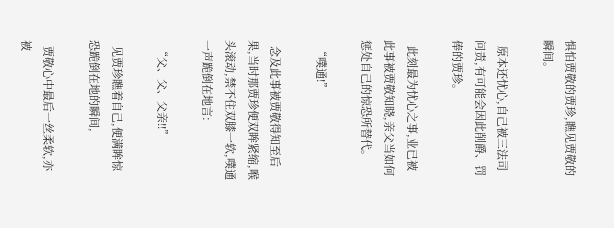惧怕贾敬的贾珍,瞧见贾敬的瞬间。

  原本还忧心,自己被三法司问责,有可能会因此削爵、罚俸的贾珍。

  此刻最为忧心之事,业已被此事被贾敬知晓,亲父当如何惩处自己的惊恐所替代。

  “噗通!”

  念及此事被贾敬得知至后果,当时那贾珍便双眸紧缩,喉头滚动,禁不住双膝一软,噗通一声跪倒在地言:

  “父、父、父亲!!”

  见贾珍瞧着自己,便满眸惊恐跪倒在地的瞬间,

  贾敬心中最后一丝柔软,亦被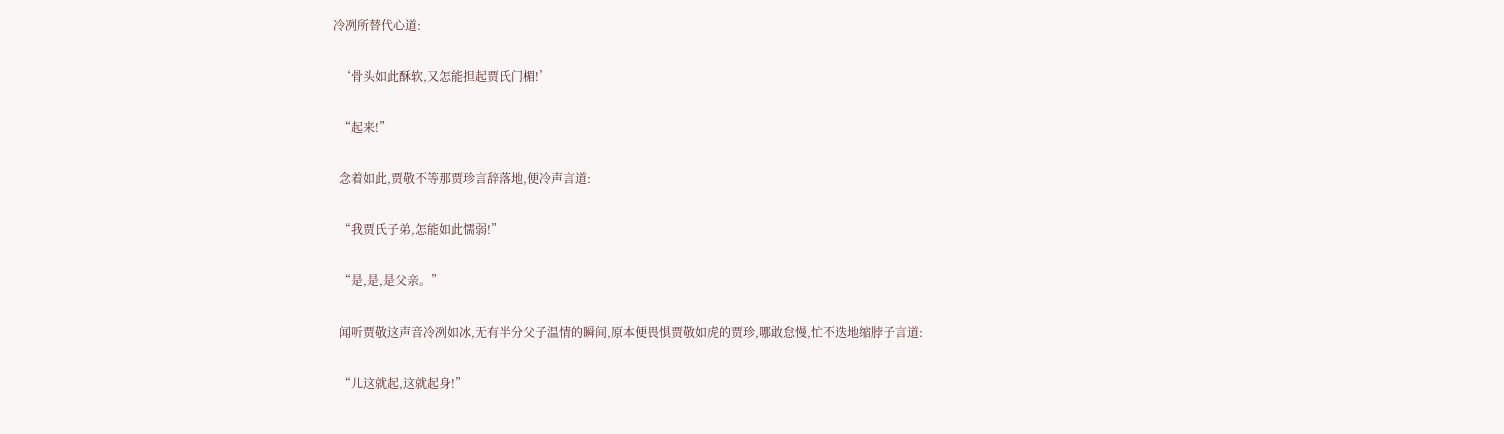冷冽所替代心道:

  ‘骨头如此酥软,又怎能担起贾氏门楣!’

  “起来!”

  念着如此,贾敬不等那贾珍言辞落地,便冷声言道:

  “我贾氏子弟,怎能如此懦弱!”

  “是,是,是父亲。”

  闻听贾敬这声音冷冽如冰,无有半分父子温情的瞬间,原本便畏惧贾敬如虎的贾珍,哪敢怠慢,忙不迭地缩脖子言道:

  “儿这就起,这就起身!”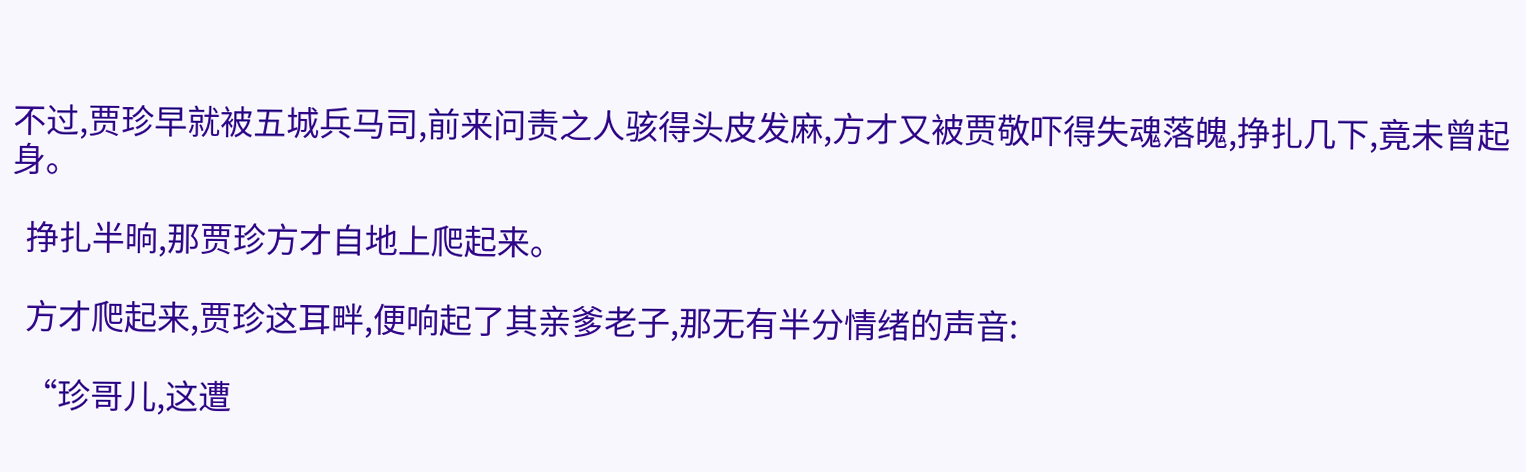不过,贾珍早就被五城兵马司,前来问责之人骇得头皮发麻,方才又被贾敬吓得失魂落魄,挣扎几下,竟未曾起身。

  挣扎半晌,那贾珍方才自地上爬起来。

  方才爬起来,贾珍这耳畔,便响起了其亲爹老子,那无有半分情绪的声音:

  “珍哥儿,这遭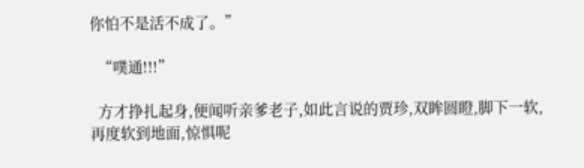你怕不是活不成了。”

  “噗通!!!”

  方才挣扎起身,便闻听亲爹老子,如此言说的贾珍,双眸圆瞪,脚下一软,再度软到地面,惊惧呢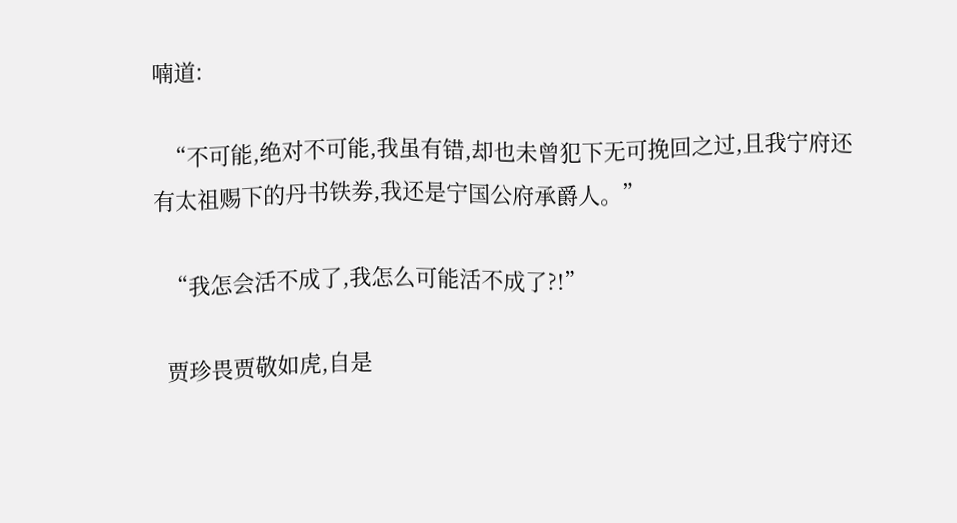喃道:

  “不可能,绝对不可能,我虽有错,却也未曾犯下无可挽回之过,且我宁府还有太祖赐下的丹书铁劵,我还是宁国公府承爵人。”

  “我怎会活不成了,我怎么可能活不成了?!”

  贾珍畏贾敬如虎,自是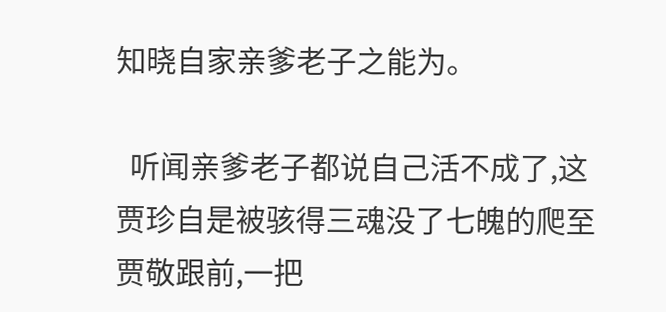知晓自家亲爹老子之能为。

  听闻亲爹老子都说自己活不成了,这贾珍自是被骇得三魂没了七魄的爬至贾敬跟前,一把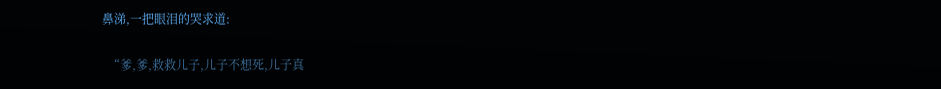鼻涕,一把眼泪的哭求道:

  “爹,爹,救救儿子,儿子不想死,儿子真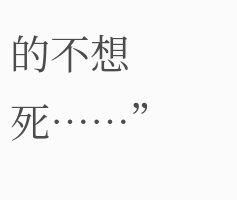的不想死……”